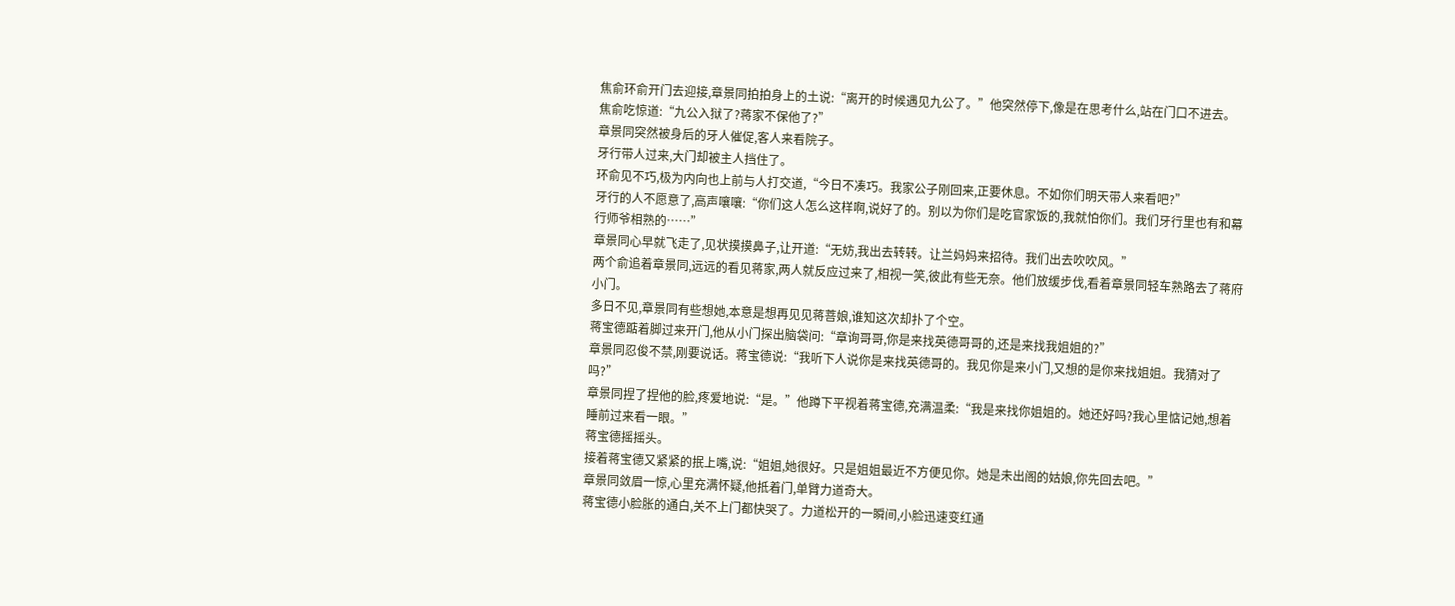焦俞环俞开门去迎接,章景同拍拍身上的土说:“离开的时候遇见九公了。”他突然停下,像是在思考什么,站在门口不进去。
焦俞吃惊道:“九公入狱了?蒋家不保他了?”
章景同突然被身后的牙人催促,客人来看院子。
牙行带人过来,大门却被主人挡住了。
环俞见不巧,极为内向也上前与人打交道,“今日不凑巧。我家公子刚回来,正要休息。不如你们明天带人来看吧?”
牙行的人不愿意了,高声嚷嚷:“你们这人怎么这样啊,说好了的。别以为你们是吃官家饭的,我就怕你们。我们牙行里也有和幕行师爷相熟的……”
章景同心早就飞走了,见状摸摸鼻子,让开道:“无妨,我出去转转。让兰妈妈来招待。我们出去吹吹风。”
两个俞追着章景同,远远的看见蒋家,两人就反应过来了,相视一笑,彼此有些无奈。他们放缓步伐,看着章景同轻车熟路去了蒋府小门。
多日不见,章景同有些想她,本意是想再见见蒋菩娘,谁知这次却扑了个空。
蒋宝德踮着脚过来开门,他从小门探出脑袋问:“章询哥哥,你是来找英德哥哥的,还是来找我姐姐的?”
章景同忍俊不禁,刚要说话。蒋宝德说:“我听下人说你是来找英德哥的。我见你是来小门,又想的是你来找姐姐。我猜对了吗?”
章景同捏了捏他的脸,疼爱地说:“是。”他蹲下平视着蒋宝德,充满温柔:“我是来找你姐姐的。她还好吗?我心里惦记她,想着睡前过来看一眼。”
蒋宝德摇摇头。
接着蒋宝德又紧紧的抿上嘴,说:“姐姐,她很好。只是姐姐最近不方便见你。她是未出阁的姑娘,你先回去吧。”
章景同敛眉一惊,心里充满怀疑,他抵着门,单臂力道奇大。
蒋宝德小脸胀的通白,关不上门都快哭了。力道松开的一瞬间,小脸迅速变红通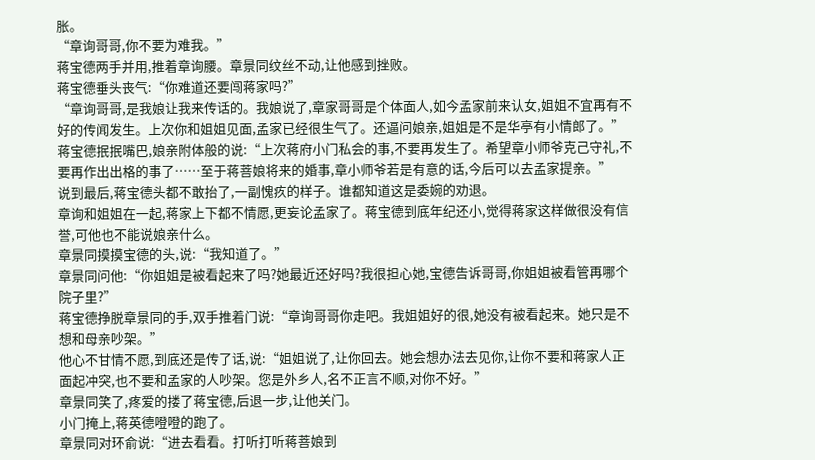胀。
“章询哥哥,你不要为难我。”
蒋宝德两手并用,推着章询腰。章景同纹丝不动,让他感到挫败。
蒋宝德垂头丧气:“你难道还要闯蒋家吗?”
“章询哥哥,是我娘让我来传话的。我娘说了,章家哥哥是个体面人,如今孟家前来认女,姐姐不宜再有不好的传闻发生。上次你和姐姐见面,孟家已经很生气了。还逼问娘亲,姐姐是不是华亭有小情郎了。”
蒋宝德抿抿嘴巴,娘亲附体般的说:“上次蒋府小门私会的事,不要再发生了。希望章小师爷克己守礼,不要再作出出格的事了……至于蒋菩娘将来的婚事,章小师爷若是有意的话,今后可以去孟家提亲。”
说到最后,蒋宝德头都不敢抬了,一副愧疚的样子。谁都知道这是委婉的劝退。
章询和姐姐在一起,蒋家上下都不情愿,更妄论孟家了。蒋宝德到底年纪还小,觉得蒋家这样做很没有信誉,可他也不能说娘亲什么。
章景同摸摸宝德的头,说:“我知道了。”
章景同问他:“你姐姐是被看起来了吗?她最近还好吗?我很担心她,宝德告诉哥哥,你姐姐被看管再哪个院子里?”
蒋宝德挣脱章景同的手,双手推着门说:“章询哥哥你走吧。我姐姐好的很,她没有被看起来。她只是不想和母亲吵架。”
他心不甘情不愿,到底还是传了话,说:“姐姐说了,让你回去。她会想办法去见你,让你不要和蒋家人正面起冲突,也不要和孟家的人吵架。您是外乡人,名不正言不顺,对你不好。”
章景同笑了,疼爱的搂了蒋宝德,后退一步,让他关门。
小门掩上,蒋英德噔噔的跑了。
章景同对环俞说:“进去看看。打听打听蒋菩娘到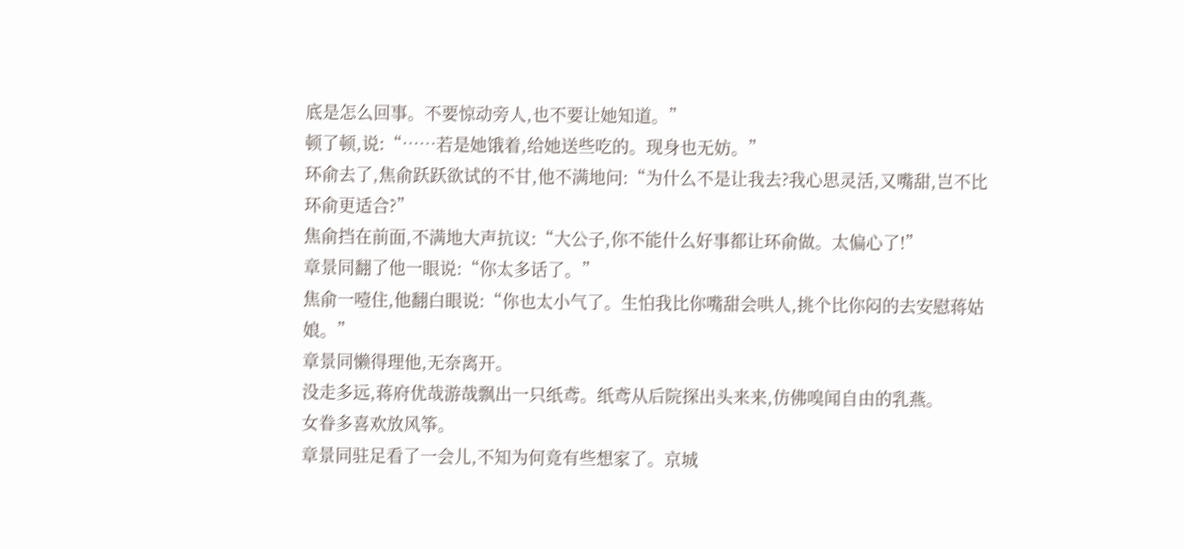底是怎么回事。不要惊动旁人,也不要让她知道。”
顿了顿,说:“……若是她饿着,给她送些吃的。现身也无妨。”
环俞去了,焦俞跃跃欲试的不甘,他不满地问:“为什么不是让我去?我心思灵活,又嘴甜,岂不比环俞更适合?”
焦俞挡在前面,不满地大声抗议:“大公子,你不能什么好事都让环俞做。太偏心了!”
章景同翻了他一眼说:“你太多话了。”
焦俞一噎住,他翻白眼说:“你也太小气了。生怕我比你嘴甜会哄人,挑个比你闷的去安慰蒋姑娘。”
章景同懒得理他,无奈离开。
没走多远,蒋府优哉游哉飘出一只纸鸢。纸鸢从后院探出头来来,仿佛嗅闻自由的乳燕。
女眷多喜欢放风筝。
章景同驻足看了一会儿,不知为何竟有些想家了。京城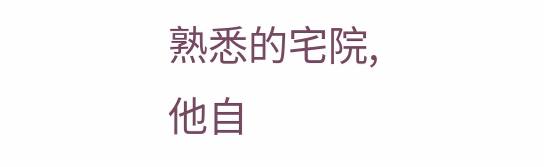熟悉的宅院,他自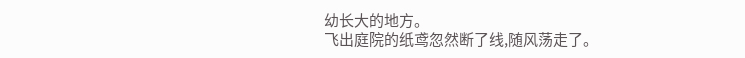幼长大的地方。
飞出庭院的纸鸢忽然断了线,随风荡走了。